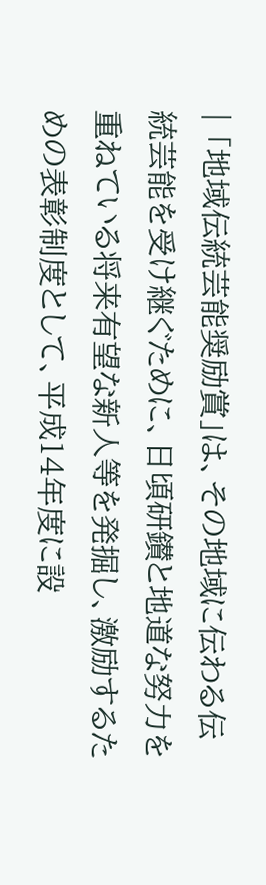| 「地域伝統芸能奨励賞」は、その地域に伝わる伝統芸能を受け継ぐために、日頃研鑚と地道な努力を重ねている将来有望な新人等を発掘し、激励するための表彰制度として、平成14年度に設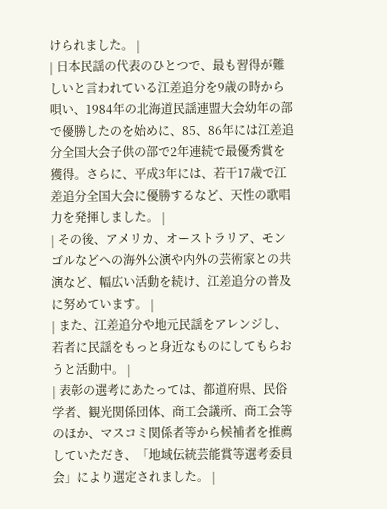けられました。 |
| 日本民謡の代表のひとつで、最も習得が難しいと言われている江差追分を9歳の時から唄い、1984年の北海道民謡連盟大会幼年の部で優勝したのを始めに、85、86年には江差追分全国大会子供の部で2年連続で最優秀賞を獲得。さらに、平成3年には、若干17歳で江差追分全国大会に優勝するなど、天性の歌唱力を発揮しました。 |
| その後、アメリカ、オーストラリア、モンゴルなどへの海外公演や内外の芸術家との共演など、幅広い活動を続け、江差追分の普及に努めています。 |
| また、江差追分や地元民謡をアレンジし、若者に民謡をもっと身近なものにしてもらおうと活動中。 |
| 表彰の選考にあたっては、都道府県、民俗学者、観光関係団体、商工会議所、商工会等のほか、マスコミ関係者等から候補者を推薦していただき、「地域伝統芸能賞等選考委員会」により選定されました。 |